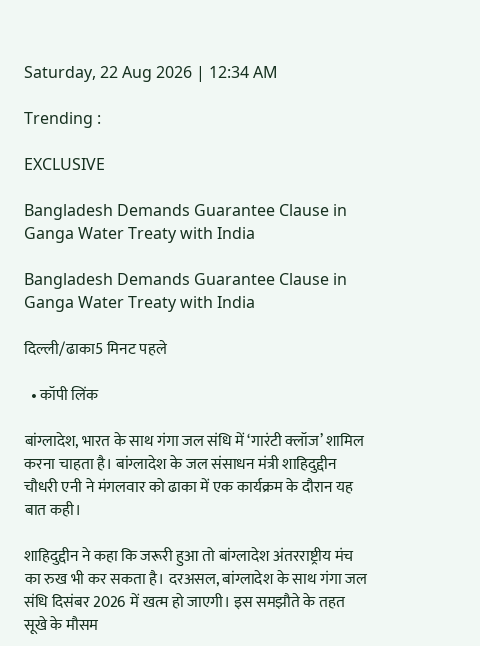Saturday, 22 Aug 2026 | 12:34 AM

Trending :

EXCLUSIVE

Bangladesh Demands Guarantee Clause in Ganga Water Treaty with India

Bangladesh Demands Guarantee Clause in Ganga Water Treaty with India

दिल्ली/ढाका5 मिनट पहले

  • कॉपी लिंक

बांग्लादेश, भारत के साथ गंगा जल संधि में ‘गारंटी क्लॉज’ शामिल करना चाहता है। बांग्लादेश के जल संसाधन मंत्री शाहिदुद्दीन चौधरी एनी ने मंगलवार को ढाका में एक कार्यक्रम के दौरान यह बात कही।

शाहिदुद्दीन ने कहा कि जरूरी हुआ तो बांग्लादेश अंतरराष्ट्रीय मंच का रुख भी कर सकता है। दरअसल, बांग्लादेश के साथ गंगा जल संधि दिसंबर 2026 में खत्म हो जाएगी। इस समझौते के तहत सूखे के मौसम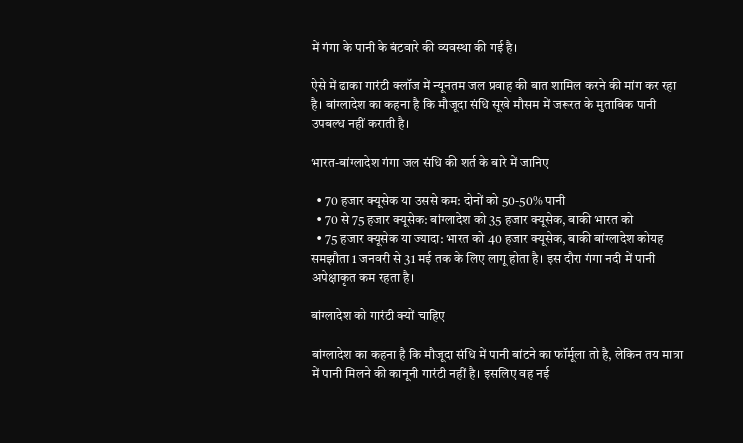में गंगा के पानी के बंटवारे की व्यवस्था की गई है।

ऐसे में ढाका गारंटी क्लॉज में न्यूनतम जल प्रवाह की बात शामिल करने की मांग कर रहा है। बांग्लादेश का कहना है कि मौजूदा संधि सूखे मौसम में जरूरत के मुताबिक पानी उपबल्ध नहीं कराती है।

भारत-बांग्लादेश गंगा जल संधि की शर्त के बारे में जानिए

  • 70 हजार क्यूसेक या उससे कम: दोनों को 50-50% पानी
  • 70 से 75 हजार क्यूसेक: बांग्लादेश को 35 हजार क्यूसेक, बाकी भारत को
  • 75 हजार क्यूसेक या ज्यादा: भारत को 40 हजार क्यूसेक, बाकी बांग्लादेश कोयह समझौता 1 जनवरी से 31 मई तक के लिए लागू होता है। इस दौरा गंगा नदी में पानी अपेक्षाकृत कम रहता है।

बांग्लादेश को गारंटी क्यों चाहिए

बांग्लादेश का कहना है कि मौजूदा संधि में पानी बांटने का फॉर्मूला तो है, लेकिन तय मात्रा में पानी मिलने की कानूनी गारंटी नहीं है। इसलिए वह नई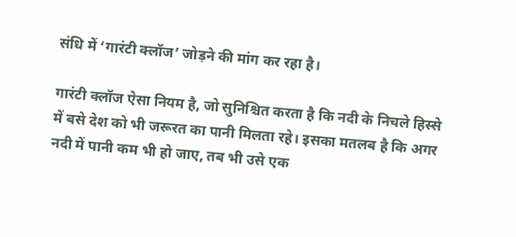संधि में ‘गारंटी क्लॉज’ जोड़ने की मांग कर रहा है।

गारंटी क्लॉज ऐसा नियम है, जो सुनिश्चित करता है कि नदी के निचले हिस्से में बसे देश को भी जरूरत का पानी मिलता रहे। इसका मतलब है कि अगर नदी में पानी कम भी हो जाए, तब भी उसे एक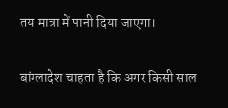तय मात्रा में पानी दिया जाएगा।

बांग्लादेश चाहता है कि अगर किसी साल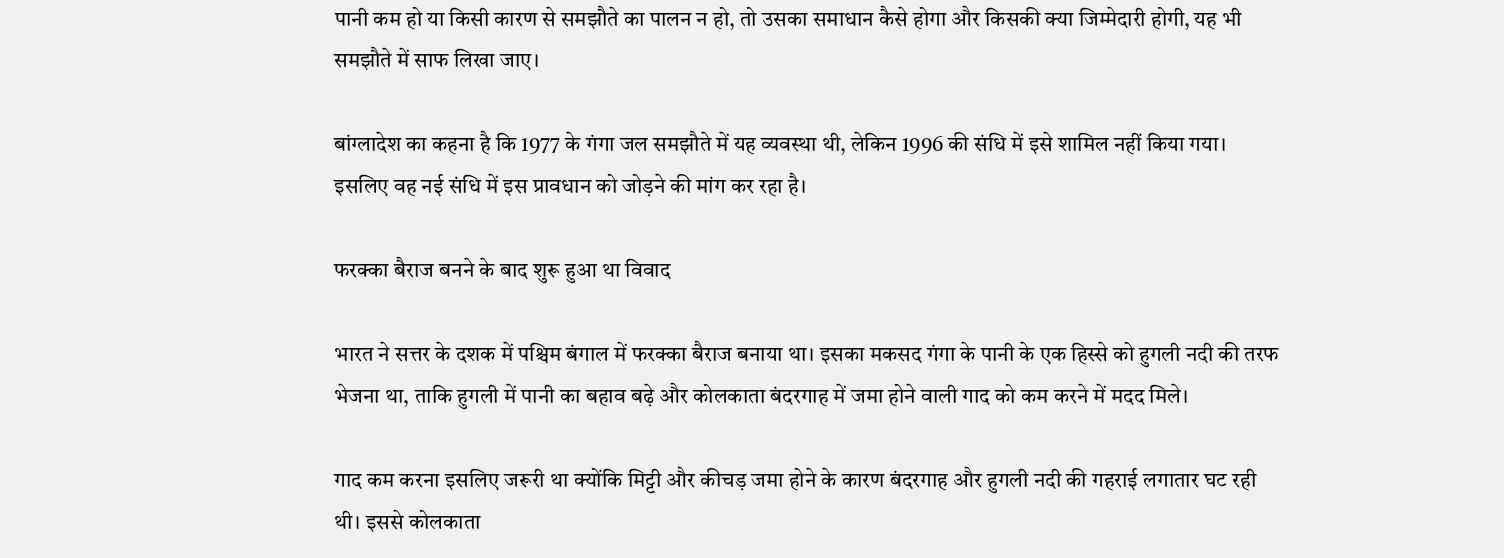पानी कम हो या किसी कारण से समझौते का पालन न हो, तो उसका समाधान कैसे होगा और किसकी क्या जिम्मेदारी होगी, यह भी समझौते में साफ लिखा जाए।

बांग्लादेश का कहना है कि 1977 के गंगा जल समझौते में यह व्यवस्था थी, लेकिन 1996 की संधि में इसे शामिल नहीं किया गया। इसलिए वह नई संधि में इस प्रावधान को जोड़ने की मांग कर रहा है।

फरक्का बैराज बनने के बाद शुरू हुआ था विवाद

भारत ने सत्तर के दशक में पश्चिम बंगाल में फरक्का बैराज बनाया था। इसका मकसद गंगा के पानी के एक हिस्से को हुगली नदी की तरफ भेजना था, ताकि हुगली में पानी का बहाव बढ़े और कोलकाता बंदरगाह में जमा होने वाली गाद को कम करने में मदद मिले।

गाद कम करना इसलिए जरूरी था क्योंकि मिट्टी और कीचड़ जमा होने के कारण बंदरगाह और हुगली नदी की गहराई लगातार घट रही थी। इससे कोलकाता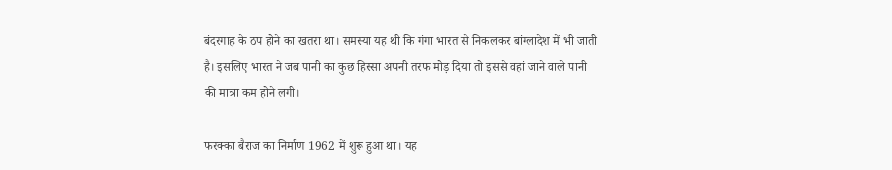बंदरगाह के ठप होने का खतरा था। समस्या यह थी कि गंगा भारत से निकलकर बांग्लादेश में भी जाती है। इसलिए भारत ने जब पानी का कुछ हिस्सा अपनी तरफ मोड़ दिया तो इससे वहां जाने वाले पानी की मात्रा कम होने लगी।

फरक्का बैराज का निर्माण 1962 में शुरू हुआ था। यह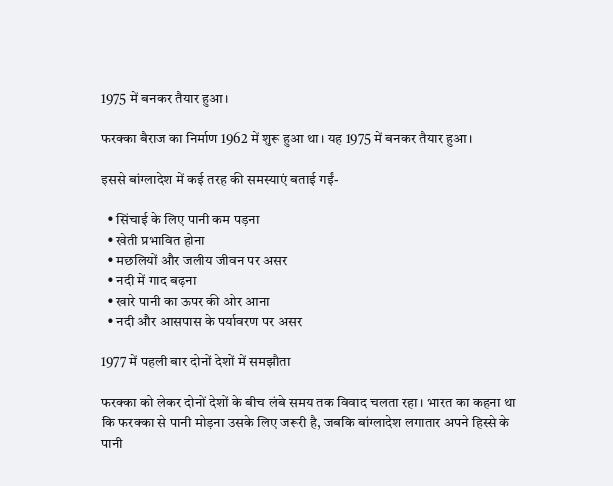1975 में बनकर तैयार हुआ।

फरक्का बैराज का निर्माण 1962 में शुरू हुआ था। यह 1975 में बनकर तैयार हुआ।

इससे बांग्लादेश में कई तरह की समस्याएं बताई गईं-

  • सिंचाई के लिए पानी कम पड़ना
  • खेती प्रभावित होना
  • मछलियों और जलीय जीवन पर असर
  • नदी में गाद बढ़ना
  • खारे पानी का ऊपर की ओर आना
  • नदी और आसपास के पर्यावरण पर असर

1977 में पहली बार दोनों देशों में समझौता

फरक्का को लेकर दोनों देशों के बीच लंबे समय तक विवाद चलता रहा। भारत का कहना था कि फरक्का से पानी मोड़ना उसके लिए जरूरी है, जबकि बांग्लादेश लगातार अपने हिस्से के पानी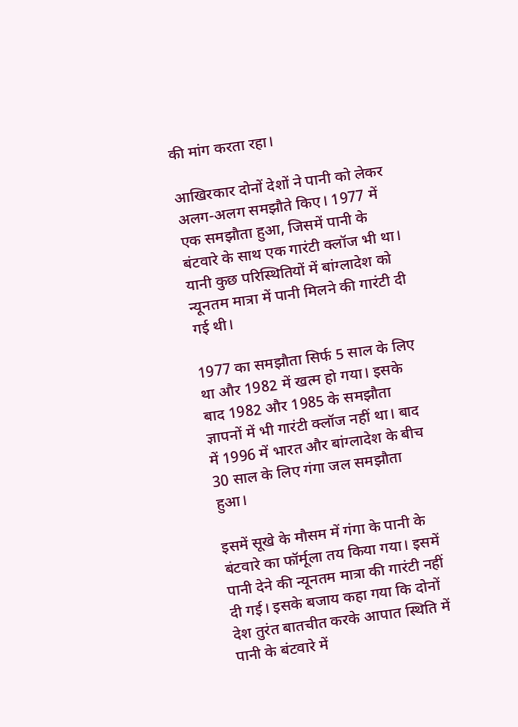की मांग करता रहा।

आखिरकार दोनों देशों ने पानी को लेकर अलग-अलग समझौते किए। 1977 में एक समझौता हुआ, जिसमें पानी के बंटवारे के साथ एक गारंटी क्लॉज भी था। यानी कुछ परिस्थितियों में बांग्लादेश को न्यूनतम मात्रा में पानी मिलने की गारंटी दी गई थी।

1977 का समझौता सिर्फ 5 साल के लिए था और 1982 में खत्म हो गया। इसके बाद 1982 और 1985 के समझौता ज्ञापनों में भी गारंटी क्लॉज नहीं था। बाद में 1996 में भारत और बांग्लादेश के बीच 30 साल के लिए गंगा जल समझौता हुआ।

इसमें सूखे के मौसम में गंगा के पानी के बंटवारे का फॉर्मूला तय किया गया। इसमें पानी देने की न्यूनतम मात्रा की गारंटी नहीं दी गई। इसके बजाय कहा गया कि दोनों देश तुरंत बातचीत करके आपात स्थिति में पानी के बंटवारे में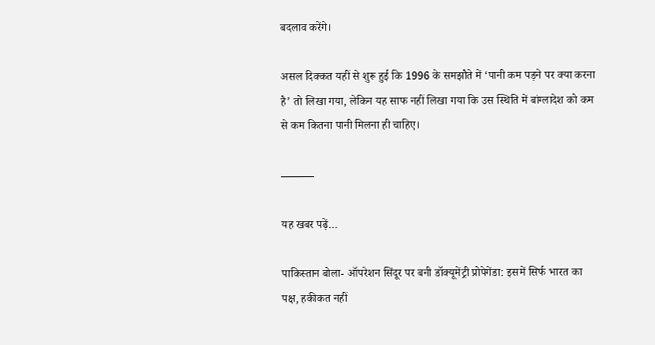बदलाव करेंगे।

असल दिक्कत यहीं से शुरू हुई कि 1996 के समझौते में ‘पानी कम पड़ने पर क्या करना है’ तो लिखा गया, लेकिन यह साफ नहीं लिखा गया कि उस स्थिति में बांग्लादेश को कम से कम कितना पानी मिलना ही चाहिए।

———

यह खबर पढ़ें…

पाकिस्तान बोला- ऑपरेशन सिंदूर पर बनी डॉक्यूमेंट्री प्रोपेगेंडा: इसमें सिर्फ भारत का पक्ष, हकीकत नहीं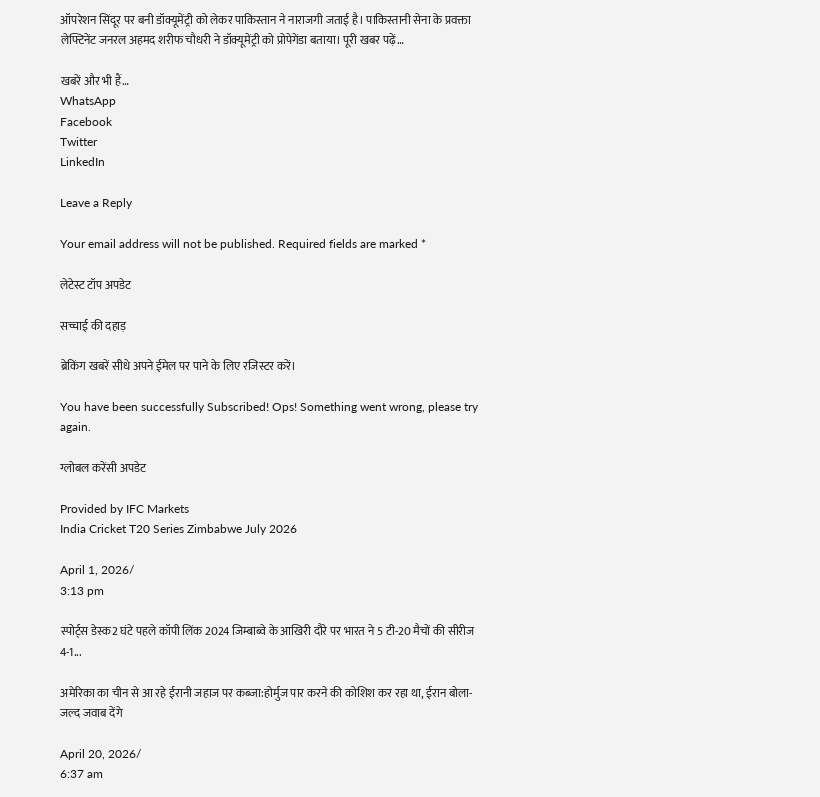ऑपरेशन सिंदूर पर बनी डॉक्यूमेंट्री को लेकर पाकिस्तान ने नाराजगी जताई है। पाकिस्तानी सेना के प्रवक्ता लेफ्टिनेंट जनरल अहमद शरीफ चौधरी ने डॉक्यूमेंट्री को प्रोपेगेंडा बताया। पूरी खबर पढ़ें…

खबरें और भी हैं…
WhatsApp
Facebook
Twitter
LinkedIn

Leave a Reply

Your email address will not be published. Required fields are marked *

लेटेस्ट टॉप अपडेट

सच्चाई की दहाड़

ब्रेकिंग खबरें सीधे अपने ईमेल पर पाने के लिए रजिस्टर करें।

You have been successfully Subscribed! Ops! Something went wrong, please try again.

ग्लोबल करेंसी अपडेट

Provided by IFC Markets
India Cricket T20 Series Zimbabwe July 2026

April 1, 2026/
3:13 pm

स्पोर्ट्स डेस्क2 घंटे पहले कॉपी लिंक 2024 जिम्बाब्वे के आखिरी दौरे पर भारत ने 5 टी-20 मैचों की सीरीज 4-1...

अमेरिका का चीन से आ रहे ईरानी जहाज पर कब्जा:होर्मुज पार करने की कोशिश कर रहा था, ईरान बोला- जल्द जवाब देंगे

April 20, 2026/
6:37 am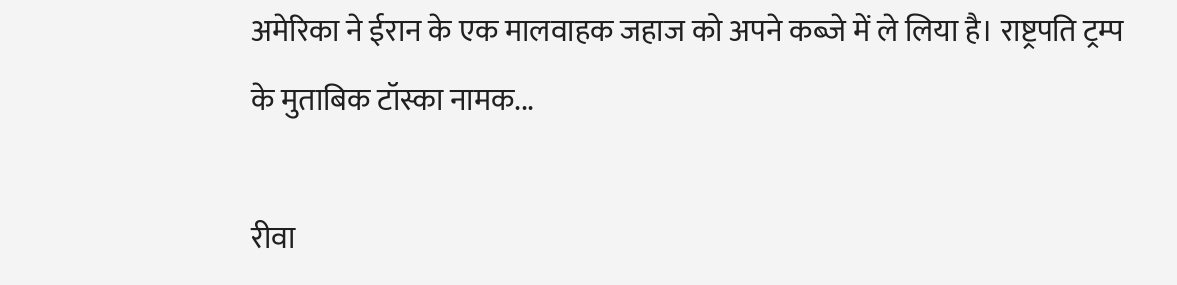अमेरिका ने ईरान के एक मालवाहक जहाज को अपने कब्जे में ले लिया है। राष्ट्रपति ट्रम्प के मुताबिक टॉस्का नामक...

रीवा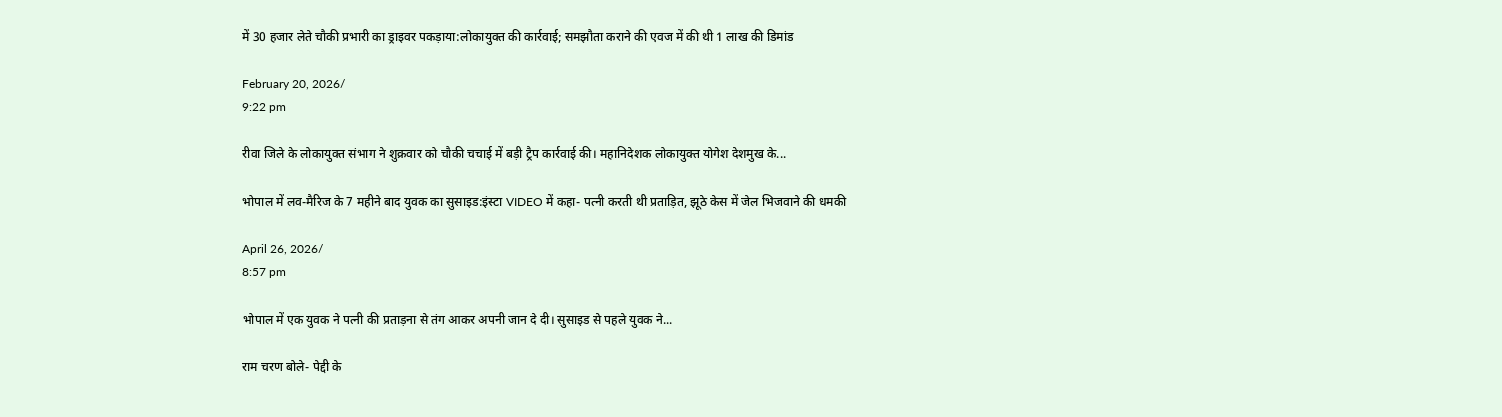में 30 हजार लेते चौकी प्रभारी का ड्राइवर पकड़ाया:लोकायुक्त की कार्रवाई; समझौता कराने की एवज में की थी 1 लाख की डिमांड

February 20, 2026/
9:22 pm

रीवा जिले के लोकायुक्त संभाग ने शुक्रवार को चौकी चचाई में बड़ी ट्रैप कार्रवाई की। महानिदेशक लोकायुक्त योगेश देशमुख के...

भोपाल में लव-मैरिज के 7 महीने बाद युवक का सुसाइड:इंस्टा VIDEO में कहा- पत्नी करती थी प्रताड़ित, झूठे केस में जेल भिजवाने की धमकी

April 26, 2026/
8:57 pm

भोपाल में एक युवक ने पत्नी की प्रताड़ना से तंग आकर अपनी जान दे दी। सुसाइड से पहले युवक ने...

राम चरण बोले- पेद्दी के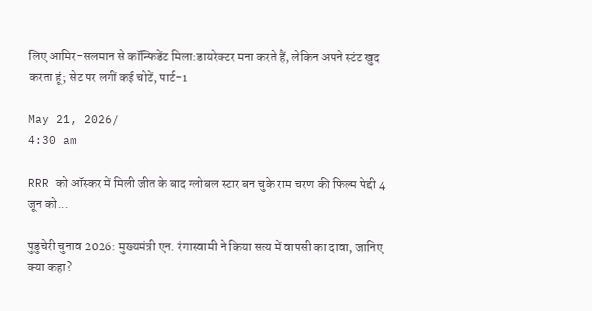लिए आमिर-सलमान से कॉन्फिडेंट मिला:डायरेक्टर मना करते हैं, लेकिन अपने स्टंट खुद करता हूं; सेट पर लगीं कई चोटें, पार्ट-1

May 21, 2026/
4:30 am

RRR को ऑस्कर में मिली जीत के बाद ग्लोबल स्टार बन चुके राम चरण की फिल्म पेद्दी 4 जून को...

पुडुचेरी चुनाव 2026: मुख्यमंत्री एन. रंगास्वामी ने किया सत्य में वापसी का दावा, जानिए क्या कहा?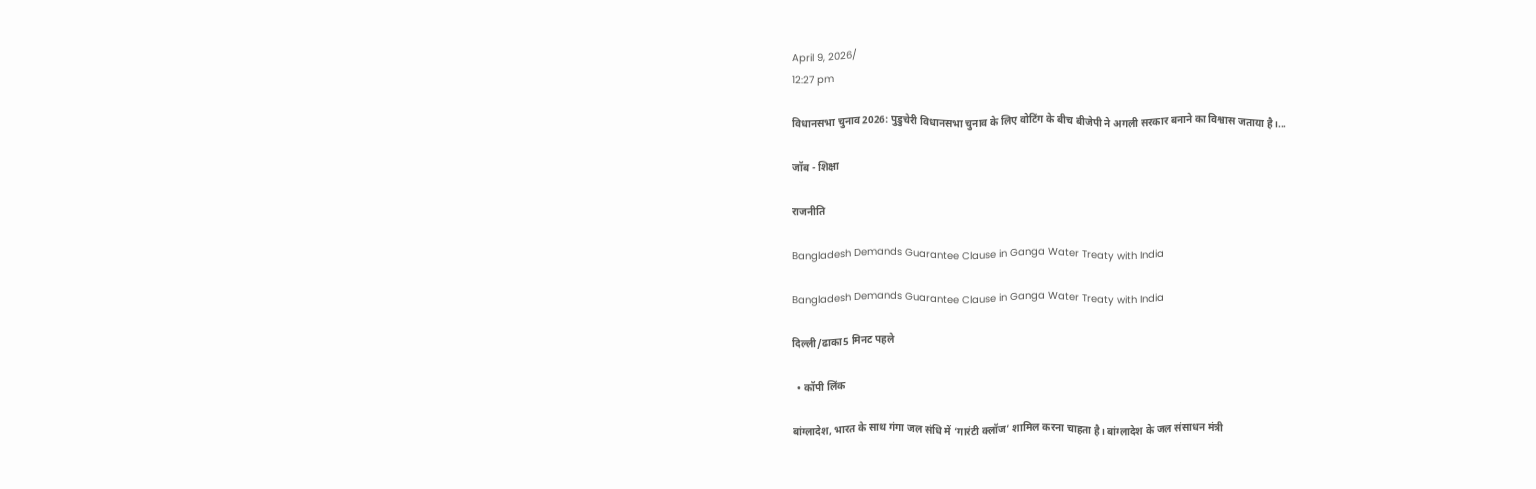April 9, 2026/
12:27 pm

विधानसभा चुनाव 2026: पुडुचेरी विधानसभा चुनाव के लिए वोटिंग के बीच बीजेपी ने अगली सरकार बनाने का विश्वास जताया है।...

जॉब - शिक्षा

राजनीति

Bangladesh Demands Guarantee Clause in Ganga Water Treaty with India

Bangladesh Demands Guarantee Clause in Ganga Water Treaty with India

दिल्ली/ढाका5 मिनट पहले

  • कॉपी लिंक

बांग्लादेश, भारत के साथ गंगा जल संधि में ‘गारंटी क्लॉज’ शामिल करना चाहता है। बांग्लादेश के जल संसाधन मंत्री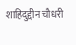शाहिदुद्दीन चौधरी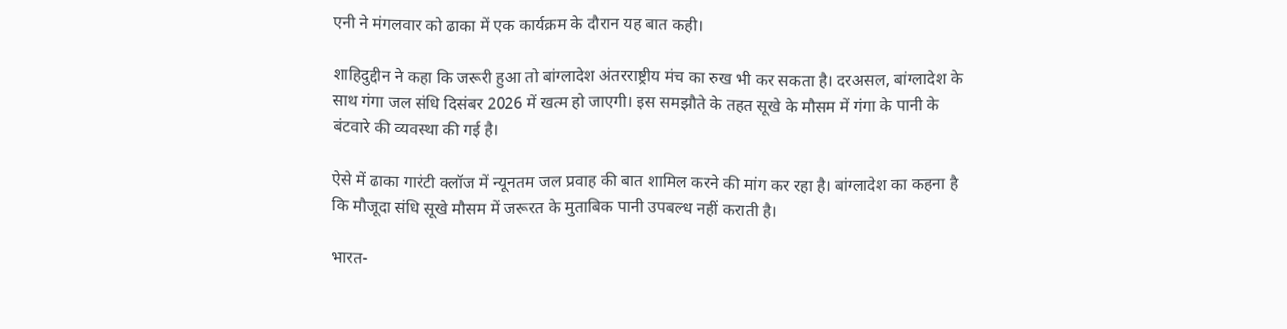एनी ने मंगलवार को ढाका में एक कार्यक्रम के दौरान यह बात कही।

शाहिदुद्दीन ने कहा कि जरूरी हुआ तो बांग्लादेश अंतरराष्ट्रीय मंच का रुख भी कर सकता है। दरअसल, बांग्लादेश के साथ गंगा जल संधि दिसंबर 2026 में खत्म हो जाएगी। इस समझौते के तहत सूखे के मौसम में गंगा के पानी के बंटवारे की व्यवस्था की गई है।

ऐसे में ढाका गारंटी क्लॉज में न्यूनतम जल प्रवाह की बात शामिल करने की मांग कर रहा है। बांग्लादेश का कहना है कि मौजूदा संधि सूखे मौसम में जरूरत के मुताबिक पानी उपबल्ध नहीं कराती है।

भारत-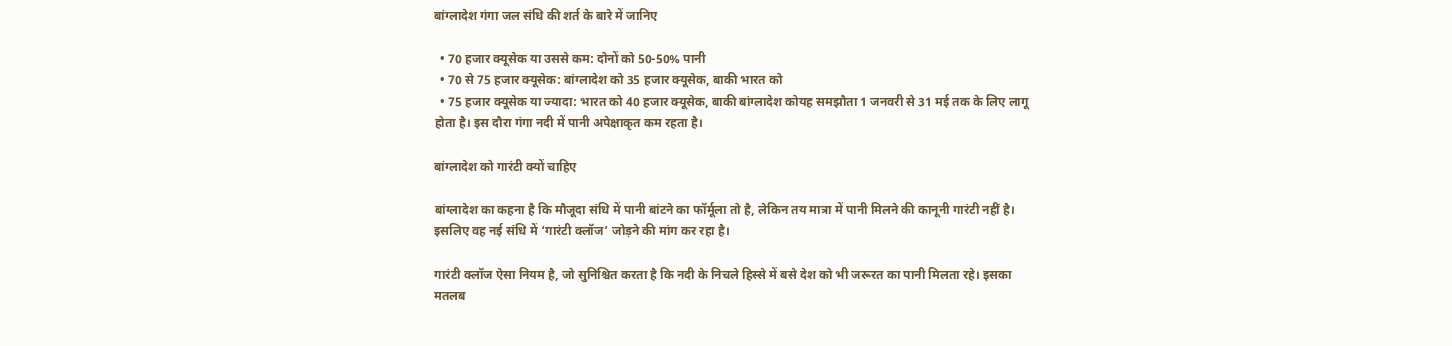बांग्लादेश गंगा जल संधि की शर्त के बारे में जानिए

  • 70 हजार क्यूसेक या उससे कम: दोनों को 50-50% पानी
  • 70 से 75 हजार क्यूसेक: बांग्लादेश को 35 हजार क्यूसेक, बाकी भारत को
  • 75 हजार क्यूसेक या ज्यादा: भारत को 40 हजार क्यूसेक, बाकी बांग्लादेश कोयह समझौता 1 जनवरी से 31 मई तक के लिए लागू होता है। इस दौरा गंगा नदी में पानी अपेक्षाकृत कम रहता है।

बांग्लादेश को गारंटी क्यों चाहिए

बांग्लादेश का कहना है कि मौजूदा संधि में पानी बांटने का फॉर्मूला तो है, लेकिन तय मात्रा में पानी मिलने की कानूनी गारंटी नहीं है। इसलिए वह नई संधि में ‘गारंटी क्लॉज’ जोड़ने की मांग कर रहा है।

गारंटी क्लॉज ऐसा नियम है, जो सुनिश्चित करता है कि नदी के निचले हिस्से में बसे देश को भी जरूरत का पानी मिलता रहे। इसका मतलब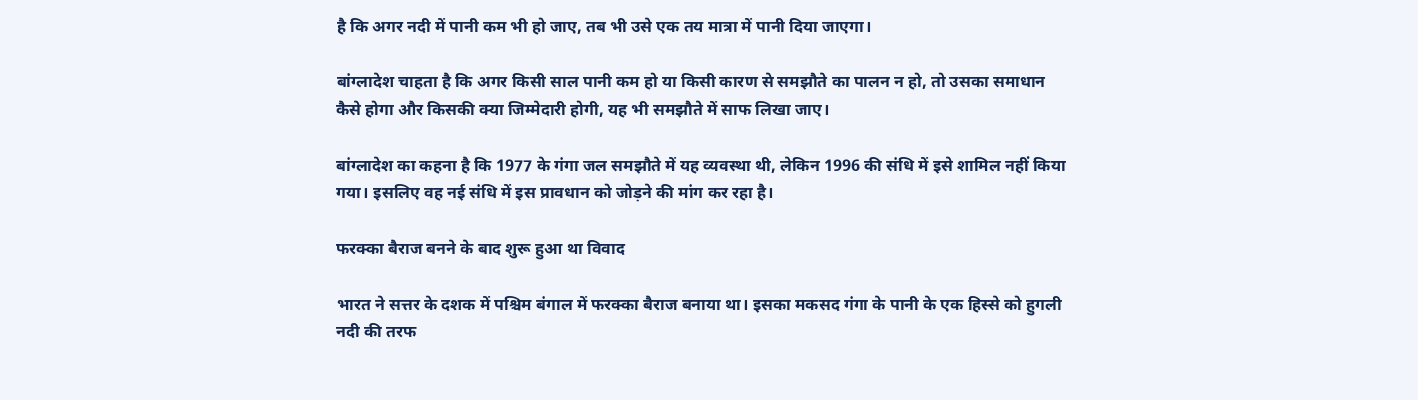है कि अगर नदी में पानी कम भी हो जाए, तब भी उसे एक तय मात्रा में पानी दिया जाएगा।

बांग्लादेश चाहता है कि अगर किसी साल पानी कम हो या किसी कारण से समझौते का पालन न हो, तो उसका समाधान कैसे होगा और किसकी क्या जिम्मेदारी होगी, यह भी समझौते में साफ लिखा जाए।

बांग्लादेश का कहना है कि 1977 के गंगा जल समझौते में यह व्यवस्था थी, लेकिन 1996 की संधि में इसे शामिल नहीं किया गया। इसलिए वह नई संधि में इस प्रावधान को जोड़ने की मांग कर रहा है।

फरक्का बैराज बनने के बाद शुरू हुआ था विवाद

भारत ने सत्तर के दशक में पश्चिम बंगाल में फरक्का बैराज बनाया था। इसका मकसद गंगा के पानी के एक हिस्से को हुगली नदी की तरफ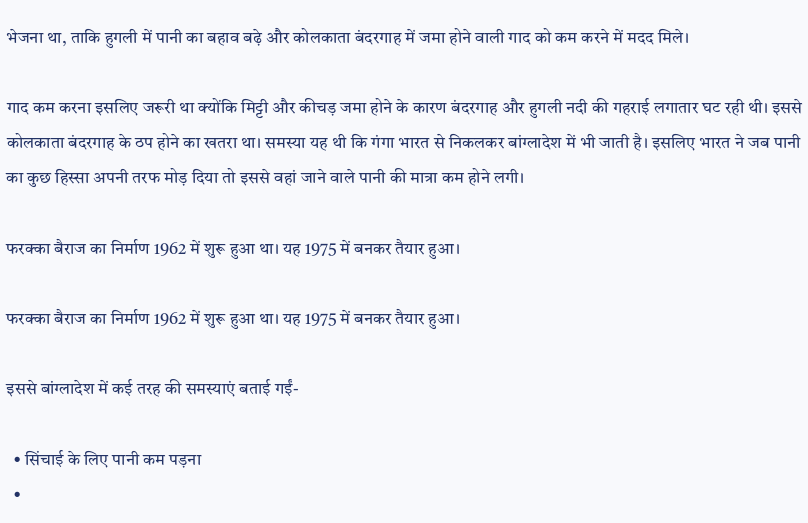भेजना था, ताकि हुगली में पानी का बहाव बढ़े और कोलकाता बंदरगाह में जमा होने वाली गाद को कम करने में मदद मिले।

गाद कम करना इसलिए जरूरी था क्योंकि मिट्टी और कीचड़ जमा होने के कारण बंदरगाह और हुगली नदी की गहराई लगातार घट रही थी। इससे कोलकाता बंदरगाह के ठप होने का खतरा था। समस्या यह थी कि गंगा भारत से निकलकर बांग्लादेश में भी जाती है। इसलिए भारत ने जब पानी का कुछ हिस्सा अपनी तरफ मोड़ दिया तो इससे वहां जाने वाले पानी की मात्रा कम होने लगी।

फरक्का बैराज का निर्माण 1962 में शुरू हुआ था। यह 1975 में बनकर तैयार हुआ।

फरक्का बैराज का निर्माण 1962 में शुरू हुआ था। यह 1975 में बनकर तैयार हुआ।

इससे बांग्लादेश में कई तरह की समस्याएं बताई गईं-

  • सिंचाई के लिए पानी कम पड़ना
  •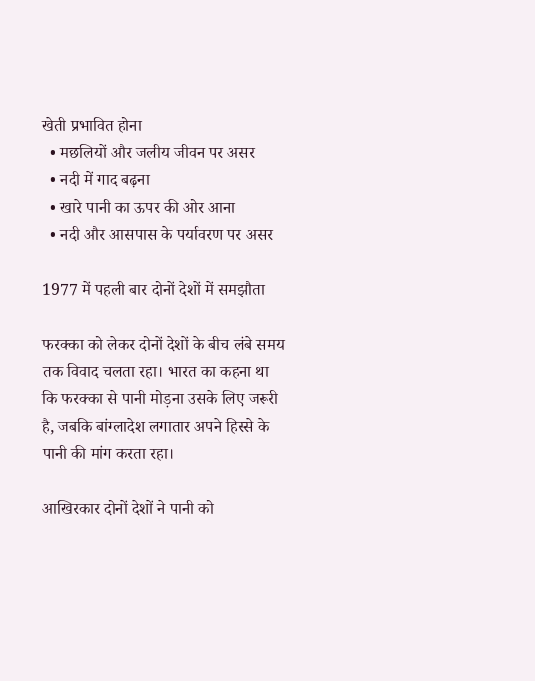खेती प्रभावित होना
  • मछलियों और जलीय जीवन पर असर
  • नदी में गाद बढ़ना
  • खारे पानी का ऊपर की ओर आना
  • नदी और आसपास के पर्यावरण पर असर

1977 में पहली बार दोनों देशों में समझौता

फरक्का को लेकर दोनों देशों के बीच लंबे समय तक विवाद चलता रहा। भारत का कहना था कि फरक्का से पानी मोड़ना उसके लिए जरूरी है, जबकि बांग्लादेश लगातार अपने हिस्से के पानी की मांग करता रहा।

आखिरकार दोनों देशों ने पानी को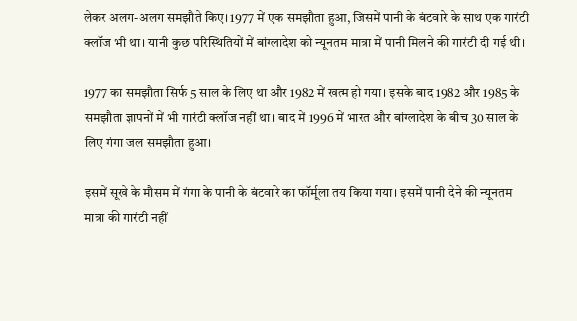लेकर अलग-अलग समझौते किए। 1977 में एक समझौता हुआ, जिसमें पानी के बंटवारे के साथ एक गारंटी क्लॉज भी था। यानी कुछ परिस्थितियों में बांग्लादेश को न्यूनतम मात्रा में पानी मिलने की गारंटी दी गई थी।

1977 का समझौता सिर्फ 5 साल के लिए था और 1982 में खत्म हो गया। इसके बाद 1982 और 1985 के समझौता ज्ञापनों में भी गारंटी क्लॉज नहीं था। बाद में 1996 में भारत और बांग्लादेश के बीच 30 साल के लिए गंगा जल समझौता हुआ।

इसमें सूखे के मौसम में गंगा के पानी के बंटवारे का फॉर्मूला तय किया गया। इसमें पानी देने की न्यूनतम मात्रा की गारंटी नहीं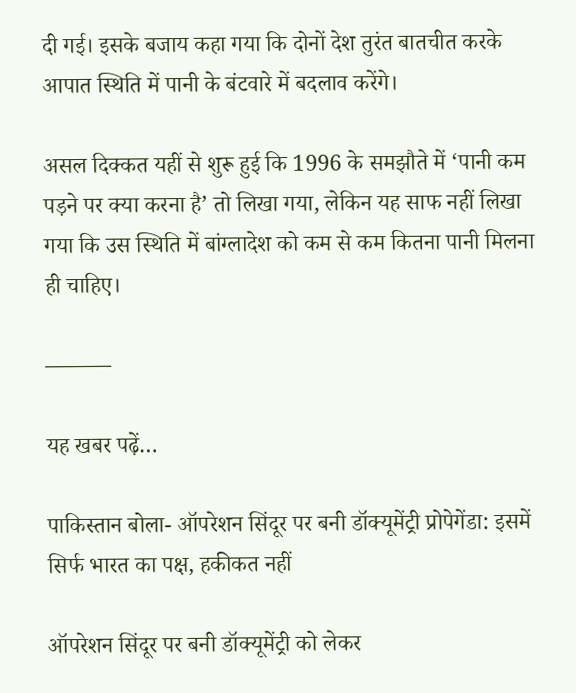दी गई। इसके बजाय कहा गया कि दोनों देश तुरंत बातचीत करके आपात स्थिति में पानी के बंटवारे में बदलाव करेंगे।

असल दिक्कत यहीं से शुरू हुई कि 1996 के समझौते में ‘पानी कम पड़ने पर क्या करना है’ तो लिखा गया, लेकिन यह साफ नहीं लिखा गया कि उस स्थिति में बांग्लादेश को कम से कम कितना पानी मिलना ही चाहिए।

———

यह खबर पढ़ें…

पाकिस्तान बोला- ऑपरेशन सिंदूर पर बनी डॉक्यूमेंट्री प्रोपेगेंडा: इसमें सिर्फ भारत का पक्ष, हकीकत नहीं

ऑपरेशन सिंदूर पर बनी डॉक्यूमेंट्री को लेकर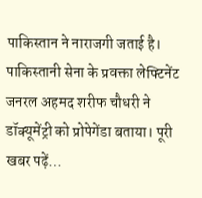पाकिस्तान ने नाराजगी जताई है। पाकिस्तानी सेना के प्रवक्ता लेफ्टिनेंट जनरल अहमद शरीफ चौधरी ने डॉक्यूमेंट्री को प्रोपेगेंडा बताया। पूरी खबर पढ़ें…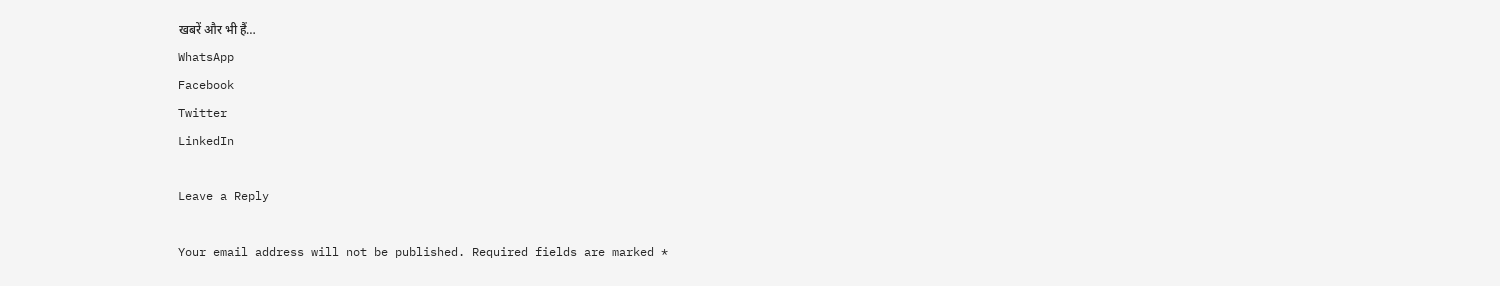खबरें और भी हैं…
WhatsApp
Facebook
Twitter
LinkedIn

Leave a Reply

Your email address will not be published. Required fields are marked *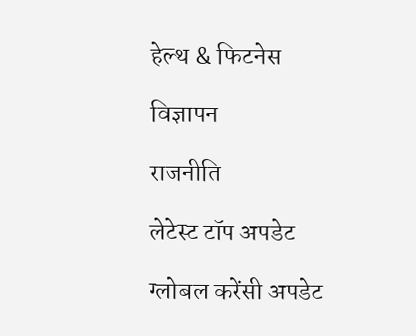हेल्थ & फिटनेस

विज्ञापन

राजनीति

लेटेस्ट टॉप अपडेट

ग्लोबल करेंसी अपडेट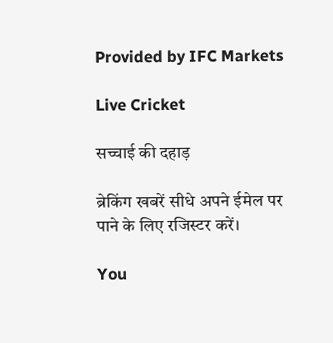Provided by IFC Markets

Live Cricket

सच्चाई की दहाड़

ब्रेकिंग खबरें सीधे अपने ईमेल पर पाने के लिए रजिस्टर करें।

You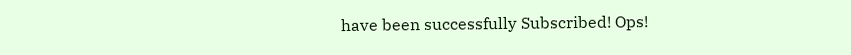have been successfully Subscribed! Ops!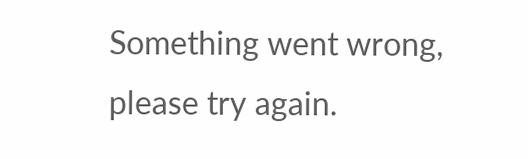Something went wrong, please try again.